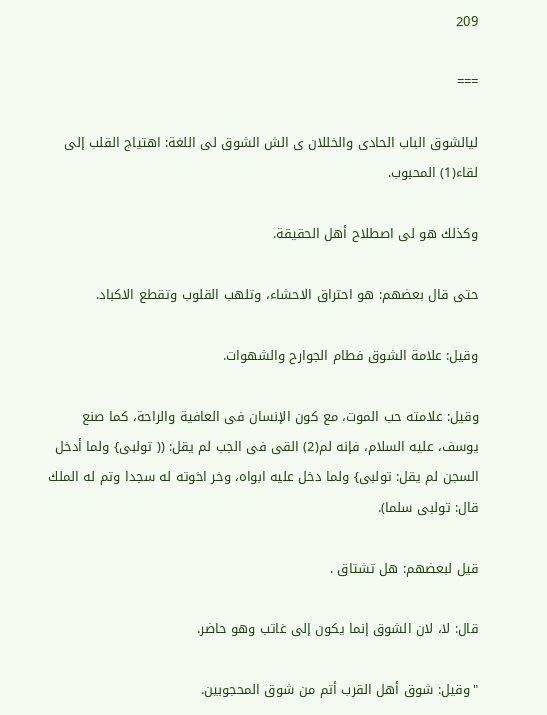209

===

ليالشوق الباب الحادى والخللان ى الش الشوق لى اللغة: اهتياج القلب إلى لقاء(1) المحبوب.

وكذلك هو لى اصطلاح أهل الحقيقة.

حتى قال بعضهم: هو احتراق الاحشاء، وتلهب القلوب وتقطع الاكباد.

وقيل: علامة الشوق فطام الجوارح والشهوات.

وقيل: علامته حب الموت، مع كون الإنسان فى العافية والراحة، كما صنع يوسف، عليه السلام، فإنه لم(2) القى فى الجب لم يقل: (( تولبى} ولما أدخل السجن لم يقل: تولبى} ولما دخل عليه ابواه، وخر اخوته له سجدا وتم له الملك قال: تولبى سلما).

قيل لبعضهم: هل تشتاق .

قال: لا، لان الشوق إنما يكون إلى غاتب وهو حاضر.

"وقيل: شوق أهل القرب أتم من شوق المحجوبين.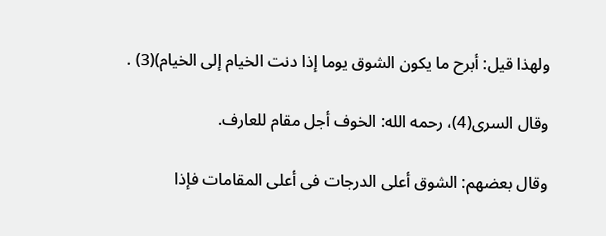ولهذا قيل: أبرح ما يكون الشوق يوما إذا دنت الخيام إلى الخيام)(3) .

وقال السرى(4)، رحمه الله: الخوف أجل مقام للعارف.

وقال بعضهم: الشوق أعلى الدرجات فى أعلى المقامات فإذا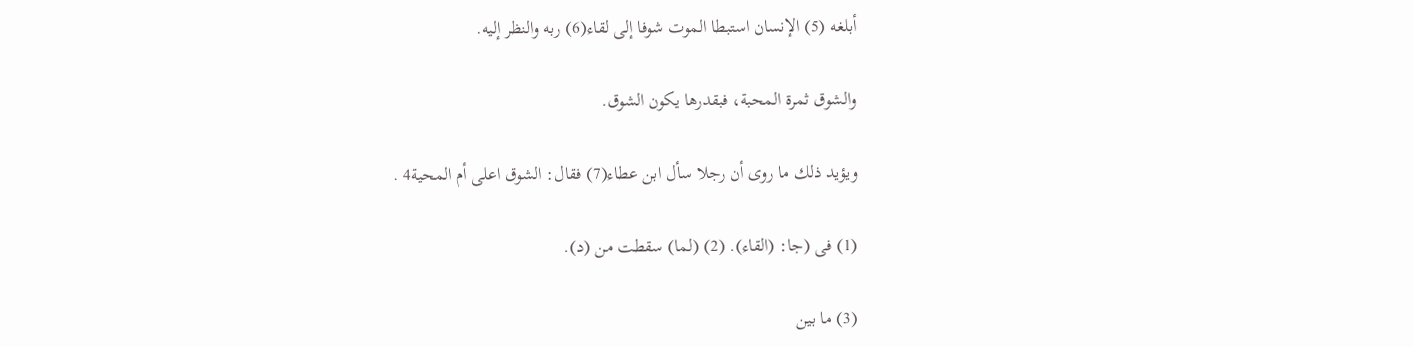أبلغه (5) الإنسان استبطا الموت شوفا إلى لقاء(6) ربه والنظر إليه.

والشوق ثمرة المحبة، فبقدرها يكون الشوق.

ويؤيد ذلك ما روى أن رجلا سأل ابن عطاء(7) فقال: الشوق اعلى أم المحية4 .

(1) فى (جا: (القاء). (2) (لما) سقطت من (د).

(3) ما بين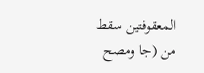المعقوفتين سقط من (جا ومصح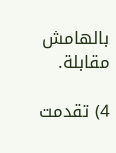بالهامش مقابلة.

4) تقدمت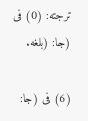ترجته: (0) فى (جا: (بلغه.

(6) فى (جا: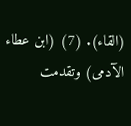(القاء). (7) (ابن عطاء الآدمى) وتقدمت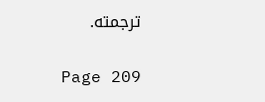ترجمته.

Page 209